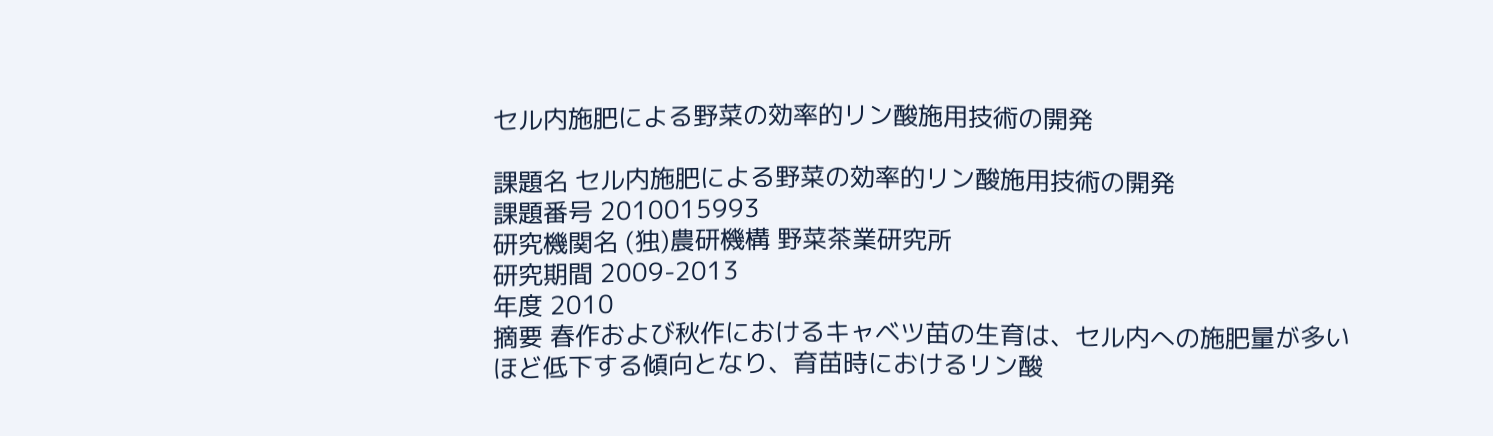セル内施肥による野菜の効率的リン酸施用技術の開発

課題名 セル内施肥による野菜の効率的リン酸施用技術の開発
課題番号 2010015993
研究機関名 (独)農研機構 野菜茶業研究所
研究期間 2009-2013
年度 2010
摘要 春作および秋作におけるキャベツ苗の生育は、セル内への施肥量が多いほど低下する傾向となり、育苗時におけるリン酸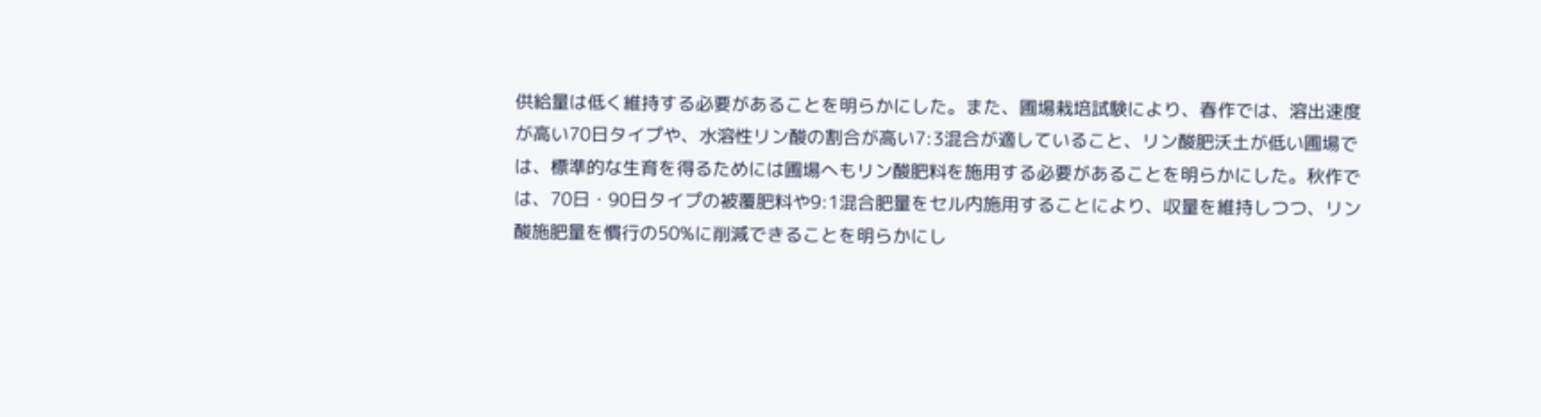供給量は低く維持する必要があることを明らかにした。また、圃場栽培試験により、春作では、溶出速度が高い70日タイプや、水溶性リン酸の割合が高い7:3混合が適していること、リン酸肥沃土が低い圃場では、標準的な生育を得るためには圃場へもリン酸肥料を施用する必要があることを明らかにした。秋作では、70日・90日タイプの被覆肥料や9:1混合肥量をセル内施用することにより、収量を維持しつつ、リン酸施肥量を慣行の50%に削減できることを明らかにし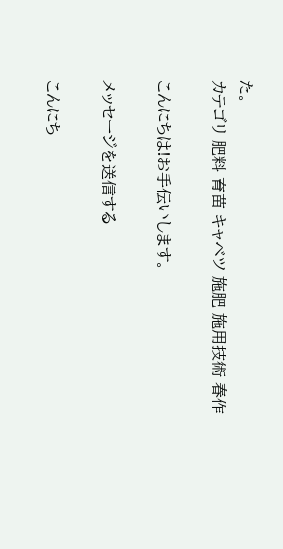た。
カテゴリ 肥料 育苗 キャベツ 施肥 施用技術 春作

こんにちは!お手伝いします。

メッセージを送信する

こんにち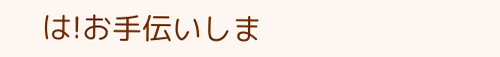は!お手伝いしま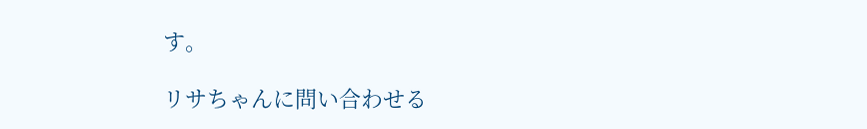す。

リサちゃんに問い合わせる